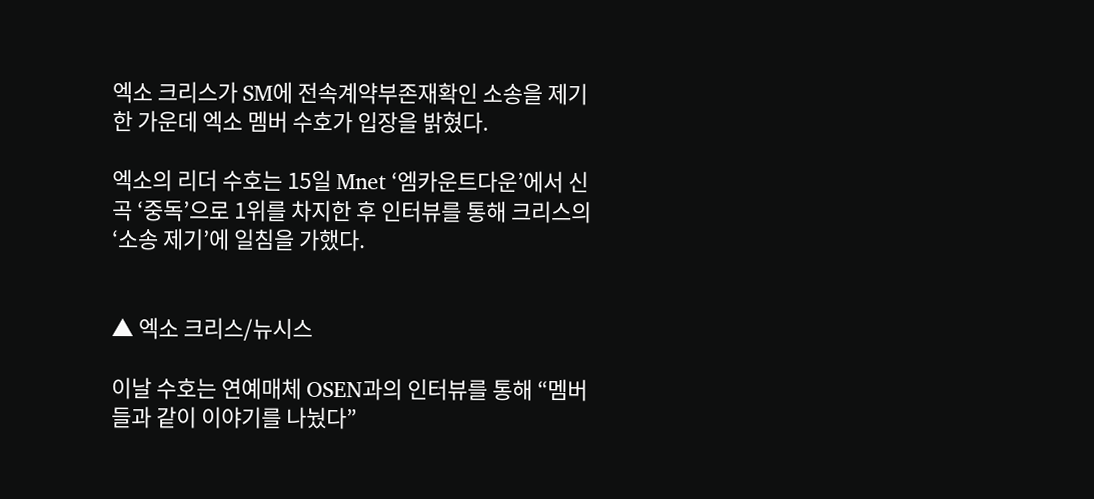엑소 크리스가 SM에 전속계약부존재확인 소송을 제기한 가운데 엑소 멤버 수호가 입장을 밝혔다.

엑소의 리더 수호는 15일 Mnet ‘엠카운트다운’에서 신곡 ‘중독’으로 1위를 차지한 후 인터뷰를 통해 크리스의 ‘소송 제기’에 일침을 가했다.


▲ 엑소 크리스/뉴시스

이날 수호는 연예매체 OSEN과의 인터뷰를 통해 “멤버들과 같이 이야기를 나눴다”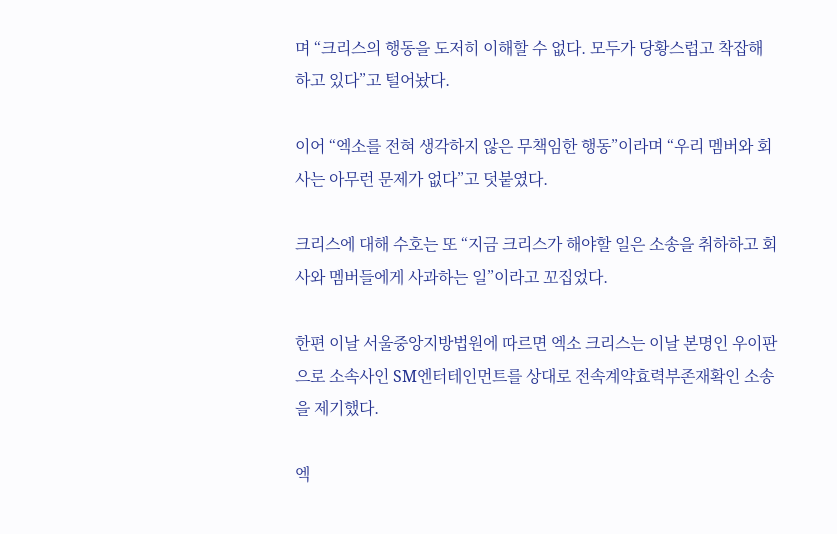며 “크리스의 행동을 도저히 이해할 수 없다. 모두가 당황스럽고 착잡해 하고 있다”고 털어놨다.

이어 “엑소를 전혀 생각하지 않은 무책임한 행동”이라며 “우리 멤버와 회사는 아무런 문제가 없다”고 덧붙였다.

크리스에 대해 수호는 또 “지금 크리스가 해야할 일은 소송을 취하하고 회사와 멤버들에게 사과하는 일”이라고 꼬집었다.

한편 이날 서울중앙지방법원에 따르면 엑소 크리스는 이날 본명인 우이판으로 소속사인 SM엔터테인먼트를 상대로 전속계약효력부존재확인 소송을 제기했다.

엑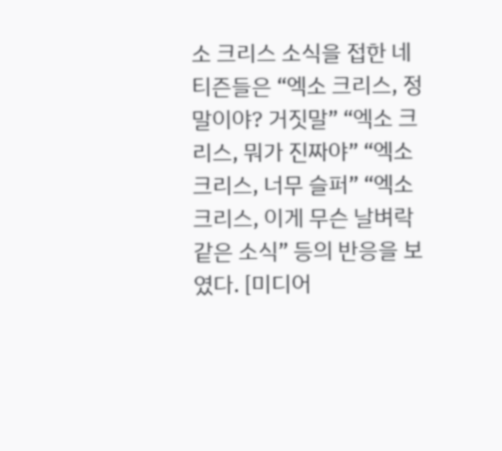소 크리스 소식을 접한 네티즌들은 “엑소 크리스, 정말이야? 거짓말” “엑소 크리스, 뭐가 진짜야” “엑소 크리스, 너무 슬퍼” “엑소 크리스, 이게 무슨 날벼락 같은 소식” 등의 반응을 보였다. [미디어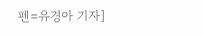펜=유경아 기자]